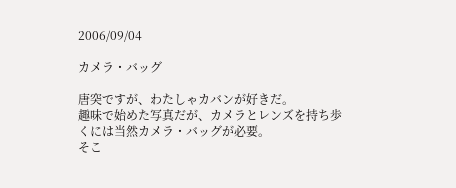2006/09/04

カメラ・バッグ

唐突ですが、わたしゃカバンが好きだ。
趣味で始めた写真だが、カメラとレンズを持ち歩くには当然カメラ・バッグが必要。
そこ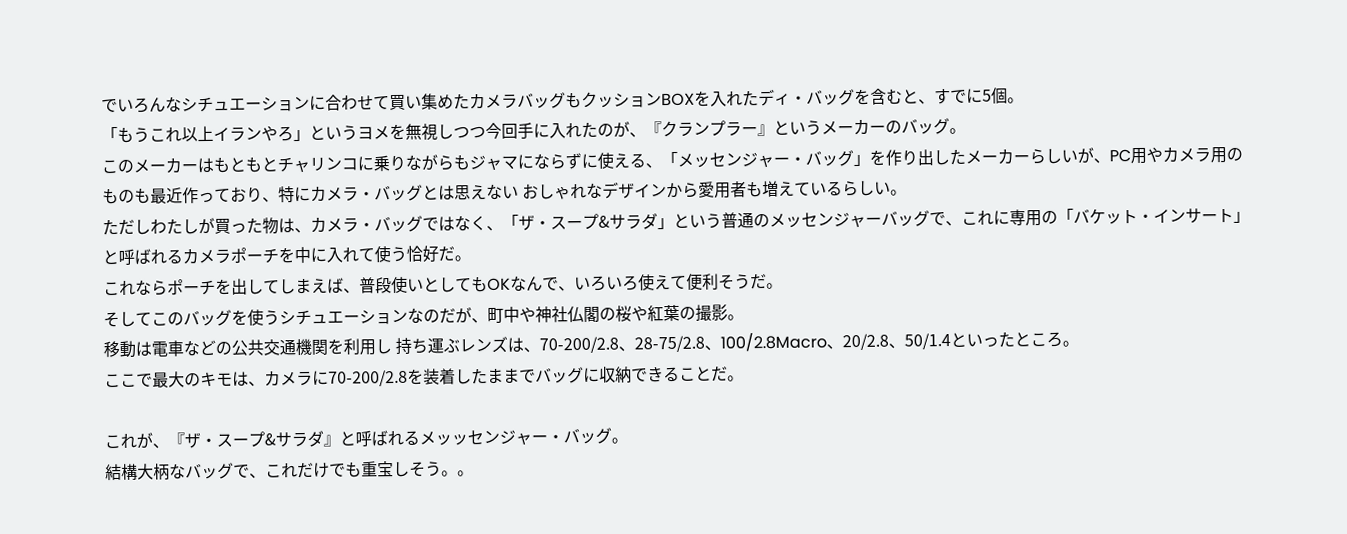でいろんなシチュエーションに合わせて買い集めたカメラバッグもクッションBOXを入れたディ・バッグを含むと、すでに5個。
「もうこれ以上イランやろ」というヨメを無視しつつ今回手に入れたのが、『クランプラー』というメーカーのバッグ。
このメーカーはもともとチャリンコに乗りながらもジャマにならずに使える、「メッセンジャー・バッグ」を作り出したメーカーらしいが、PC用やカメラ用のものも最近作っており、特にカメラ・バッグとは思えない おしゃれなデザインから愛用者も増えているらしい。
ただしわたしが買った物は、カメラ・バッグではなく、「ザ・スープ&サラダ」という普通のメッセンジャーバッグで、これに専用の「バケット・インサート」と呼ばれるカメラポーチを中に入れて使う恰好だ。
これならポーチを出してしまえば、普段使いとしてもOKなんで、いろいろ使えて便利そうだ。
そしてこのバッグを使うシチュエーションなのだが、町中や神社仏閣の桜や紅葉の撮影。
移動は電車などの公共交通機関を利用し 持ち運ぶレンズは、70-200/2.8、28-75/2.8、100/2.8Macro、20/2.8、50/1.4といったところ。
ここで最大のキモは、カメラに70-200/2.8を装着したままでバッグに収納できることだ。

これが、『ザ・スープ&サラダ』と呼ばれるメッッセンジャー・バッグ。
結構大柄なバッグで、これだけでも重宝しそう。。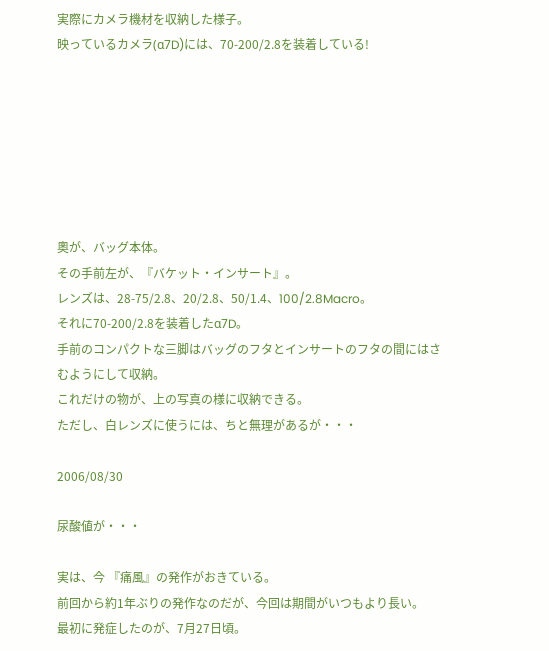実際にカメラ機材を収納した様子。
映っているカメラ(α7D)には、70-200/2.8を装着している!







奧が、バッグ本体。
その手前左が、『バケット・インサート』。
レンズは、28-75/2.8、20/2.8、50/1.4、100/2.8Macro。
それに70-200/2.8を装着したα7D。
手前のコンパクトな三脚はバッグのフタとインサートのフタの間にはさむようにして収納。
これだけの物が、上の写真の様に収納できる。
ただし、白レンズに使うには、ちと無理があるが・・・

2006/08/30

尿酸値が・・・

実は、今 『痛風』の発作がおきている。
前回から約1年ぶりの発作なのだが、今回は期間がいつもより長い。
最初に発症したのが、7月27日頃。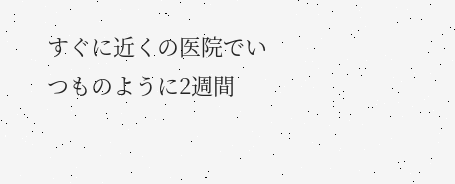すぐに近くの医院でいつものように2週間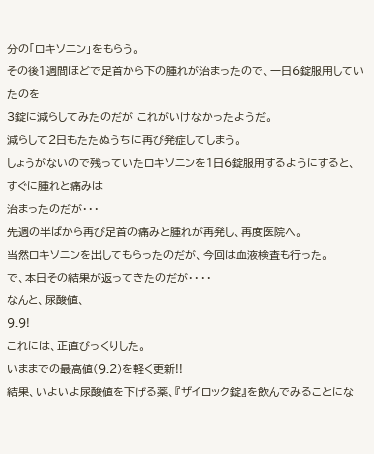分の「ロキソニン」をもらう。
その後1週間ほどで足首から下の腫れが治まったので、一日6錠服用していたのを
3錠に減らしてみたのだが これがいけなかったようだ。
減らして2日もたたぬうちに再び発症してしまう。
しょうがないので残っていたロキソニンを1日6錠服用するようにすると、すぐに腫れと痛みは
治まったのだが・・・
先週の半ばから再び足首の痛みと腫れが再発し、再度医院へ。
当然ロキソニンを出してもらったのだが、今回は血液検査も行った。
で、本日その結果が返ってきたのだが・・・・
なんと、尿酸値、
9.9!
これには、正直びっくりした。
いままでの最高値(9.2)を軽く更新!!
結果、いよいよ尿酸値を下げる薬、『ザイロック錠』を飲んでみることにな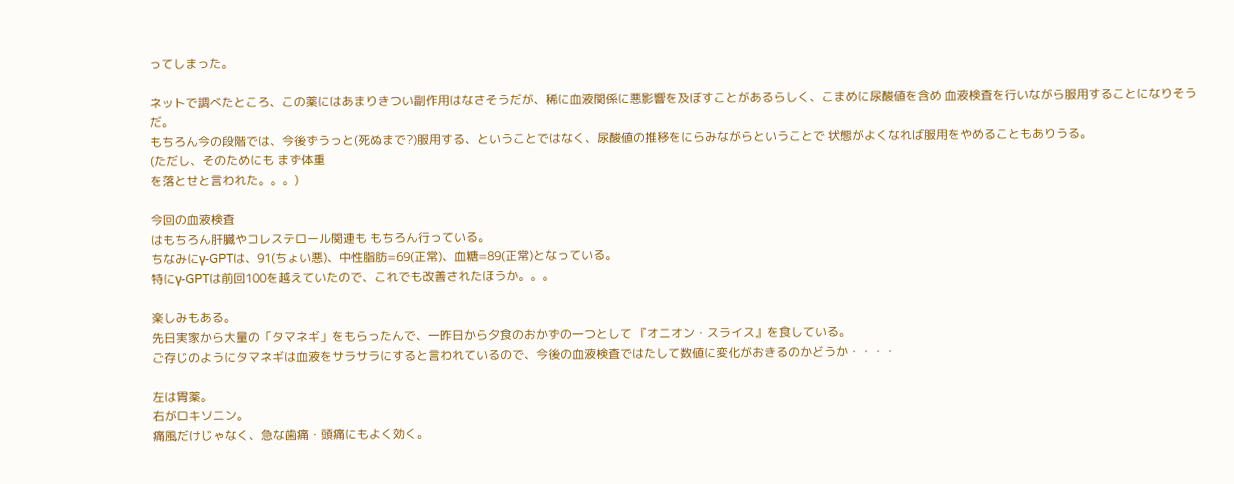ってしまった。

ネットで調べたところ、この薬にはあまりきつい副作用はなさそうだが、稀に血液関係に悪影響を及ぼすことがあるらしく、こまめに尿酸値を含め 血液検査を行いながら服用することになりそうだ。
もちろん今の段階では、今後ずうっと(死ぬまで?)服用する、ということではなく、尿酸値の推移をにらみながらということで 状態がよくなれば服用をやめることもありうる。
(ただし、そのためにも まず体重
を落とせと言われた。。。)

今回の血液検査
はもちろん肝臓やコレステロール関連も もちろん行っている。
ちなみにγ-GPTは、91(ちょい悪)、中性脂肪=69(正常)、血糖=89(正常)となっている。
特にγ-GPTは前回100を越えていたので、これでも改善されたほうか。。。

楽しみもある。
先日実家から大量の「タマネギ」をもらったんで、一昨日から夕食のおかずの一つとして 『オニオン・スライス』を食している。
ご存じのようにタマネギは血液をサラサラにすると言われているので、今後の血液検査ではたして数値に変化がおきるのかどうか・・・・

左は胃薬。
右がロキソニン。
痛風だけじゃなく、急な歯痛・頭痛にもよく効く。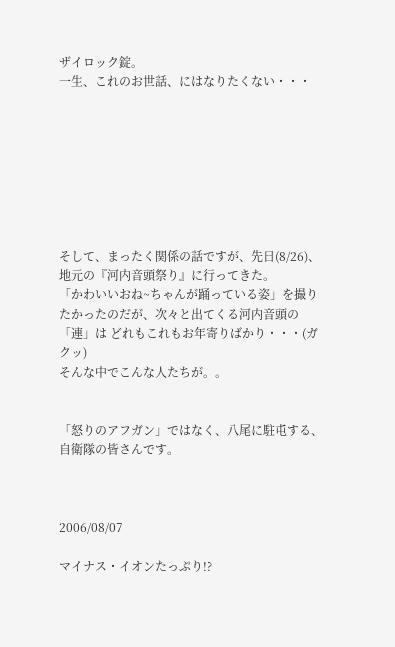ザイロック錠。
一生、これのお世話、にはなりたくない・・・








そして、まったく関係の話ですが、先日(8/26)、地元の『河内音頭祭り』に行ってきた。
「かわいいおね~ちゃんが踊っている姿」を撮りたかったのだが、次々と出てくる河内音頭の「連」は どれもこれもお年寄りばかり・・・(ガクッ)
そんな中でこんな人たちが。。


「怒りのアフガン」ではなく、八尾に駐屯する、自衛隊の皆さんです。



2006/08/07

マイナス・イオンたっぷり!?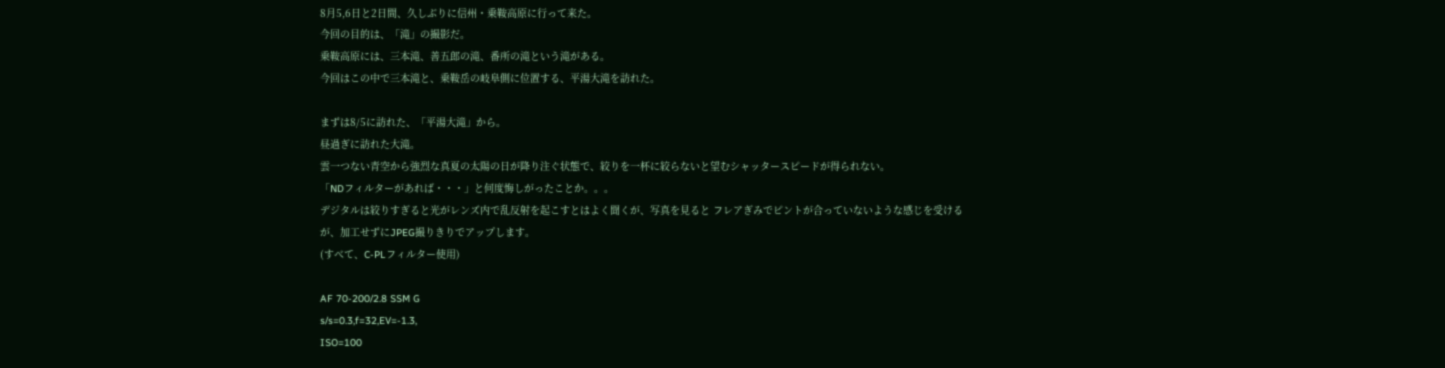8月5,6日と2日間、久しぶりに信州・乗鞍高原に行って来た。
今回の目的は、「滝」の撮影だ。
乗鞍高原には、三本滝、善五郎の滝、番所の滝という滝がある。
今回はこの中で三本滝と、乗鞍岳の岐阜側に位置する、平湯大滝を訪れた。

まずは8/5に訪れた、「平湯大滝」から。
昼過ぎに訪れた大滝。
雲一つない青空から強烈な真夏の太陽の日が降り注ぐ状態で、絞りを一杯に絞らないと望むシャッタースピードが得られない。
「NDフィルターがあれば・・・」と何度悔しがったことか。。。
デジタルは絞りすぎると光がレンズ内で乱反射を起こすとはよく聞くが、写真を見ると フレアぎみでピントが合っていないような感じを受けるが、加工せずにJPEG撮りきりでアップします。
(すべて、C-PLフィルター使用)

AF 70-200/2.8 SSM G
s/s=0.3,f=32,EV=-1.3,
ISO=100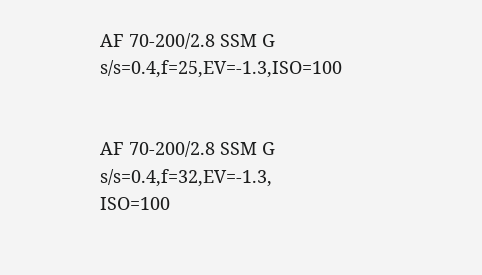AF 70-200/2.8 SSM G
s/s=0.4,f=25,EV=-1.3,ISO=100


AF 70-200/2.8 SSM G
s/s=0.4,f=32,EV=-1.3,
ISO=100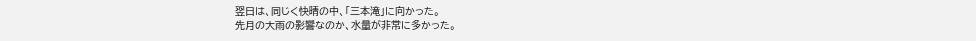翌日は、同じく快晴の中、「三本滝」に向かった。
先月の大雨の影響なのか、水量が非常に多かった。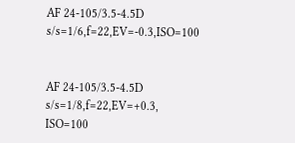AF 24-105/3.5-4.5D
s/s=1/6,f=22,EV=-0.3,ISO=100


AF 24-105/3.5-4.5D
s/s=1/8,f=22,EV=+0.3,
ISO=100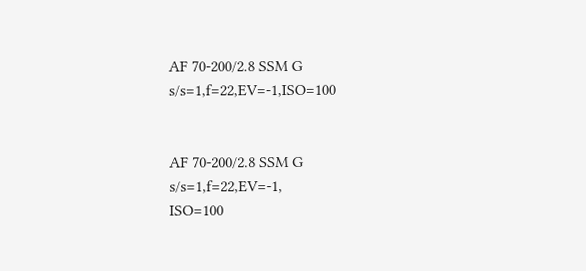AF 70-200/2.8 SSM G
s/s=1,f=22,EV=-1,ISO=100


AF 70-200/2.8 SSM G
s/s=1,f=22,EV=-1,
ISO=100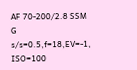AF 70-200/2.8 SSM G
s/s=0.5,f=18,EV=-1,
ISO=100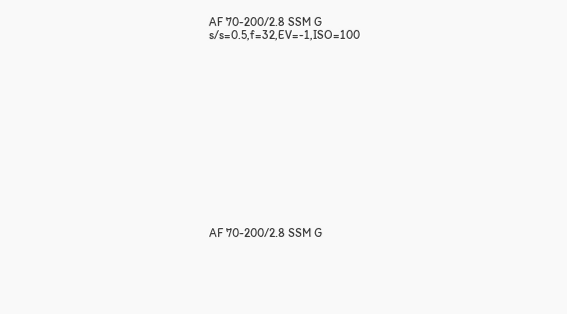AF 70-200/2.8 SSM G
s/s=0.5,f=32,EV=-1,ISO=100














AF 70-200/2.8 SSM G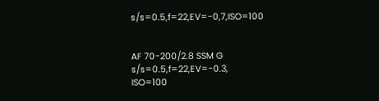s/s=0.5,f=22,EV=-0,7,ISO=100


AF 70-200/2.8 SSM G
s/s=0.5,f=22,EV=-0.3,
ISO=100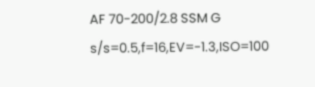AF 70-200/2.8 SSM G
s/s=0.5,f=16,EV=-1.3,ISO=100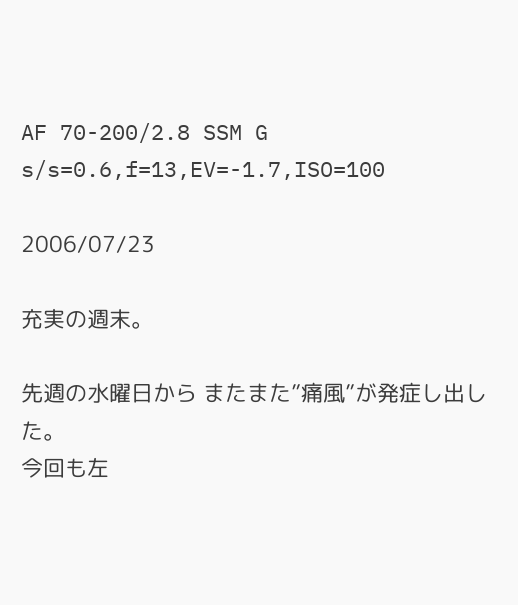AF 70-200/2.8 SSM G
s/s=0.6,f=13,EV=-1.7,ISO=100

2006/07/23

充実の週末。

先週の水曜日から またまた”痛風”が発症し出した。
今回も左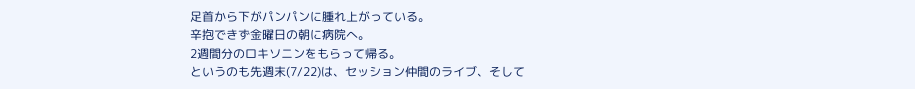足首から下がパンパンに腫れ上がっている。
辛抱できず金曜日の朝に病院へ。
2週間分のロキソニンをもらって帰る。
というのも先週末(7/22)は、セッション仲間のライブ、そして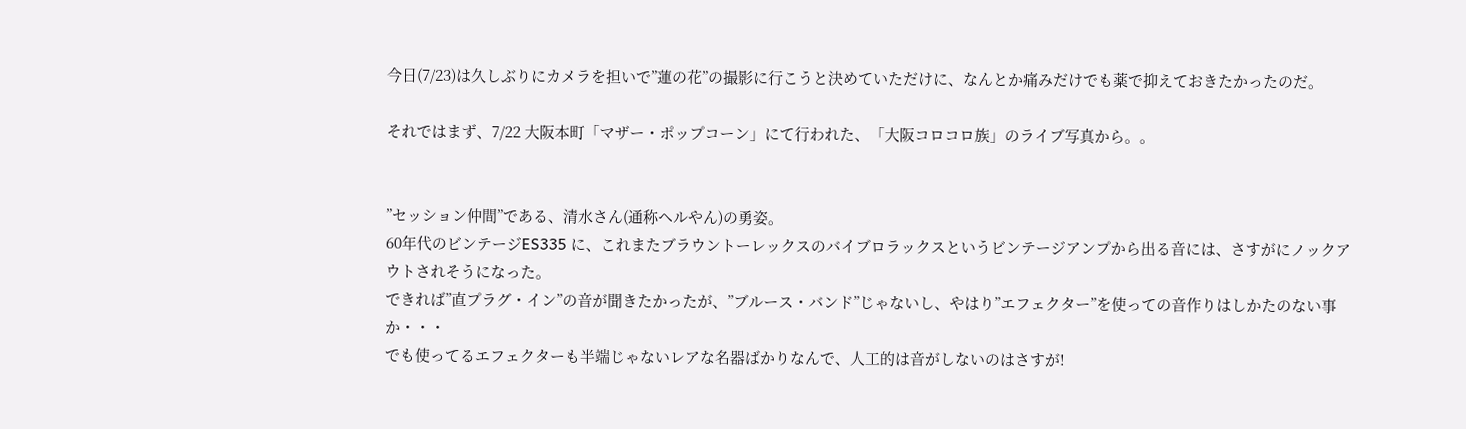今日(7/23)は久しぶりにカメラを担いで”蓮の花”の撮影に行こうと決めていただけに、なんとか痛みだけでも薬で抑えておきたかったのだ。

それではまず、7/22 大阪本町「マザー・ポップコーン」にて行われた、「大阪コロコロ族」のライブ写真から。。


”セッション仲間”である、清水さん(通称ヘルやん)の勇姿。
60年代のビンテージES335 に、これまたブラウントーレックスのバイブロラックスというビンテージアンプから出る音には、さすがにノックアウトされそうになった。
できれば”直プラグ・イン”の音が聞きたかったが、”ブルース・バンド”じゃないし、やはり”エフェクター”を使っての音作りはしかたのない事か・・・
でも使ってるエフェクターも半端じゃないレアな名器ばかりなんで、人工的は音がしないのはさすが!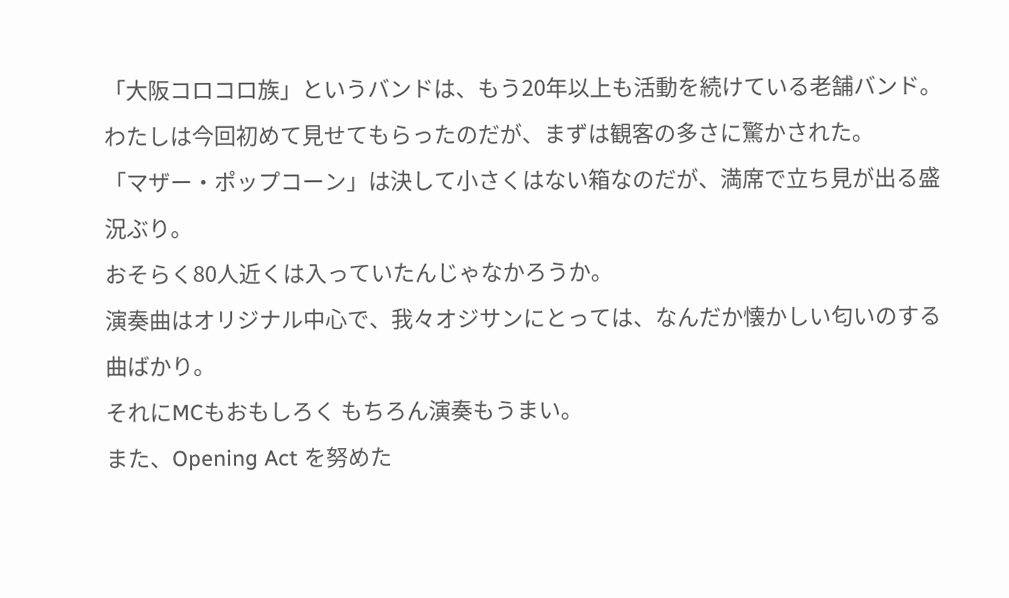「大阪コロコロ族」というバンドは、もう20年以上も活動を続けている老舗バンド。
わたしは今回初めて見せてもらったのだが、まずは観客の多さに驚かされた。
「マザー・ポップコーン」は決して小さくはない箱なのだが、満席で立ち見が出る盛況ぶり。
おそらく80人近くは入っていたんじゃなかろうか。
演奏曲はオリジナル中心で、我々オジサンにとっては、なんだか懐かしい匂いのする曲ばかり。
それにMCもおもしろく もちろん演奏もうまい。
また、Opening Act を努めた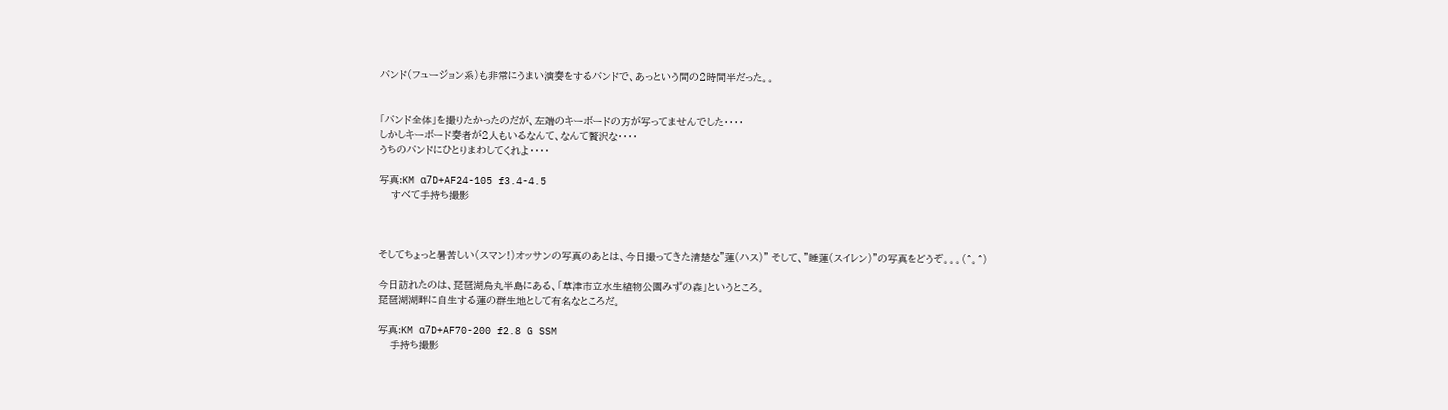バンド(フュージョン系)も非常にうまい演奏をするバンドで、あっという間の2時間半だった。。


「バンド全体」を撮りたかったのだが、左端のキーボードの方が写ってませんでした・・・・
しかしキーボード奏者が2人もいるなんて、なんて贅沢な・・・・
うちのバンドにひとりまわしてくれよ・・・・

写真:KM α7D+AF24-105 f3.4-4.5
    すべて手持ち撮影



そしてちょっと暑苦しい(スマン!)オッサンの写真のあとは、今日撮ってきた清楚な”蓮(ハス)” そして、”睡蓮(スイレン)”の写真をどうぞ。。。(^。^)

今日訪れたのは、琵琶湖烏丸半島にある、「草津市立水生植物公園みずの森」というところ。
琵琶湖湖畔に自生する蓮の群生地として有名なところだ。

写真:KM α7D+AF70-200 f2.8 G SSM
    手持ち撮影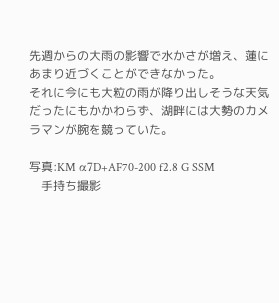先週からの大雨の影響で水かさが増え、蓮にあまり近づくことができなかった。
それに今にも大粒の雨が降り出しそうな天気だったにもかかわらず、湖畔には大勢のカメラマンが腕を競っていた。

写真:KM α7D+AF70-200 f2.8 G SSM
    手持ち撮影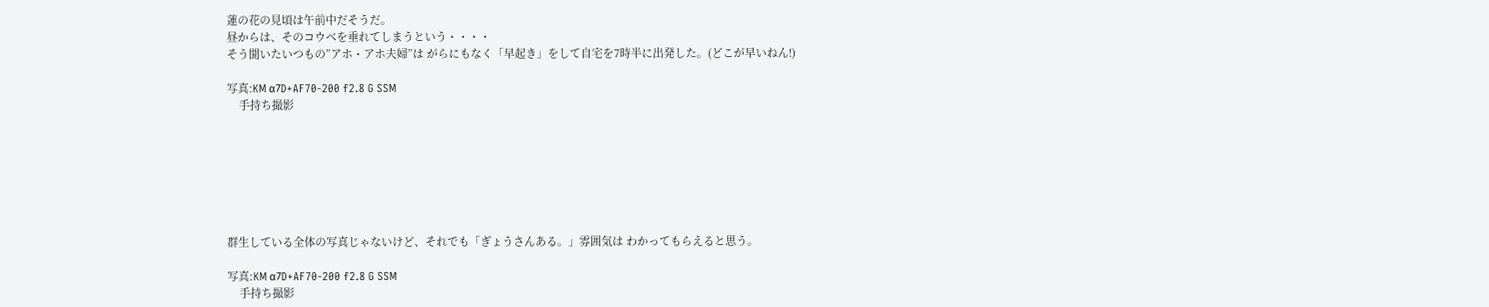蓮の花の見頃は午前中だそうだ。
昼からは、そのコウベを垂れてしまうという・・・・
そう聞いたいつもの”アホ・アホ夫婦”は がらにもなく「早起き」をして自宅を7時半に出発した。(どこが早いねん!)

写真:KM α7D+AF70-200 f2.8 G SSM
    手持ち撮影







群生している全体の写真じゃないけど、それでも「ぎょうさんある。」雰囲気は わかってもらえると思う。

写真:KM α7D+AF70-200 f2.8 G SSM
    手持ち撮影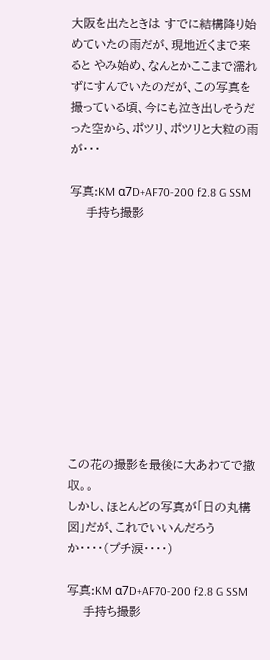大阪を出たときは すでに結構降り始めていたの雨だが、現地近くまで来ると やみ始め、なんとかここまで濡れずにすんでいたのだが、この写真を撮っている頃、今にも泣き出しそうだった空から、ポツリ、ポツリと大粒の雨が・・・

写真:KM α7D+AF70-200 f2.8 G SSM
    手持ち撮影











この花の撮影を最後に大あわてで撤収。。
しかし、ほとんどの写真が「日の丸構図」だが、これでいいんだろうか・・・・(プチ涙・・・・)

写真:KM α7D+AF70-200 f2.8 G SSM
    手持ち撮影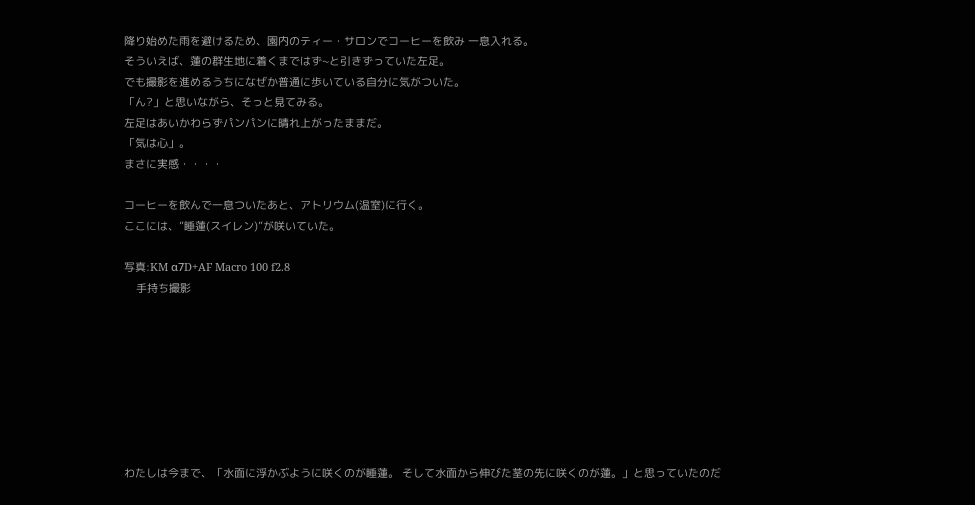降り始めた雨を避けるため、園内のティー・サロンでコーヒーを飲み 一息入れる。
そういえば、蓮の群生地に着くまではず~と引きずっていた左足。
でも撮影を進めるうちになぜか普通に歩いている自分に気がついた。
「ん?」と思いながら、そっと見てみる。
左足はあいかわらずパンパンに晴れ上がったままだ。
「気は心」。
まさに実感・・・・

コーヒーを飲んで一息ついたあと、アトリウム(温室)に行く。
ここには、”睡蓮(スイレン)”が咲いていた。

写真:KM α7D+AF Macro 100 f2.8
    手持ち撮影








わたしは今まで、「水面に浮かぶように咲くのが睡蓮。 そして水面から伸びた茎の先に咲くのが蓮。」と思っていたのだ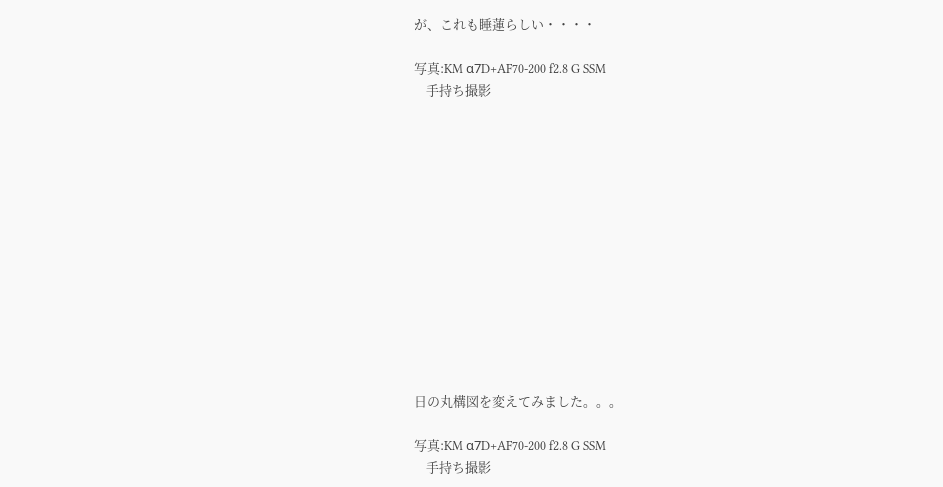が、これも睡蓮らしい・・・・

写真:KM α7D+AF70-200 f2.8 G SSM
    手持ち撮影













日の丸構図を変えてみました。。。

写真:KM α7D+AF70-200 f2.8 G SSM
    手持ち撮影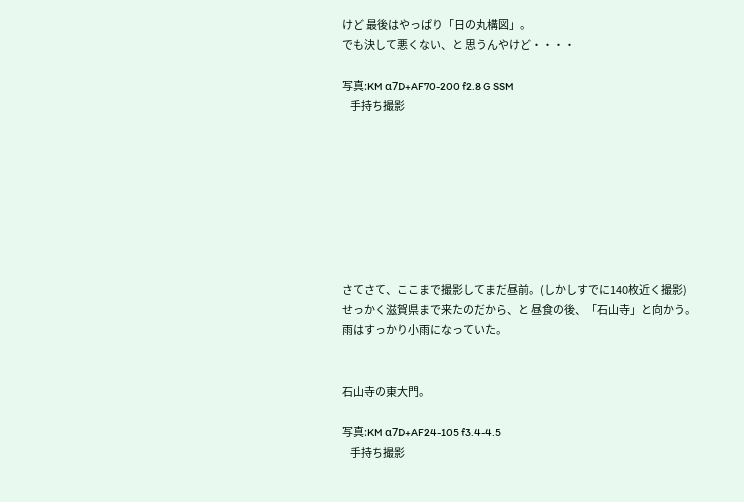けど 最後はやっぱり「日の丸構図」。
でも決して悪くない、と 思うんやけど・・・・

写真:KM α7D+AF70-200 f2.8 G SSM
    手持ち撮影








さてさて、ここまで撮影してまだ昼前。(しかしすでに140枚近く撮影)
せっかく滋賀県まで来たのだから、と 昼食の後、「石山寺」と向かう。
雨はすっかり小雨になっていた。


石山寺の東大門。

写真:KM α7D+AF24-105 f3.4-4.5
    手持ち撮影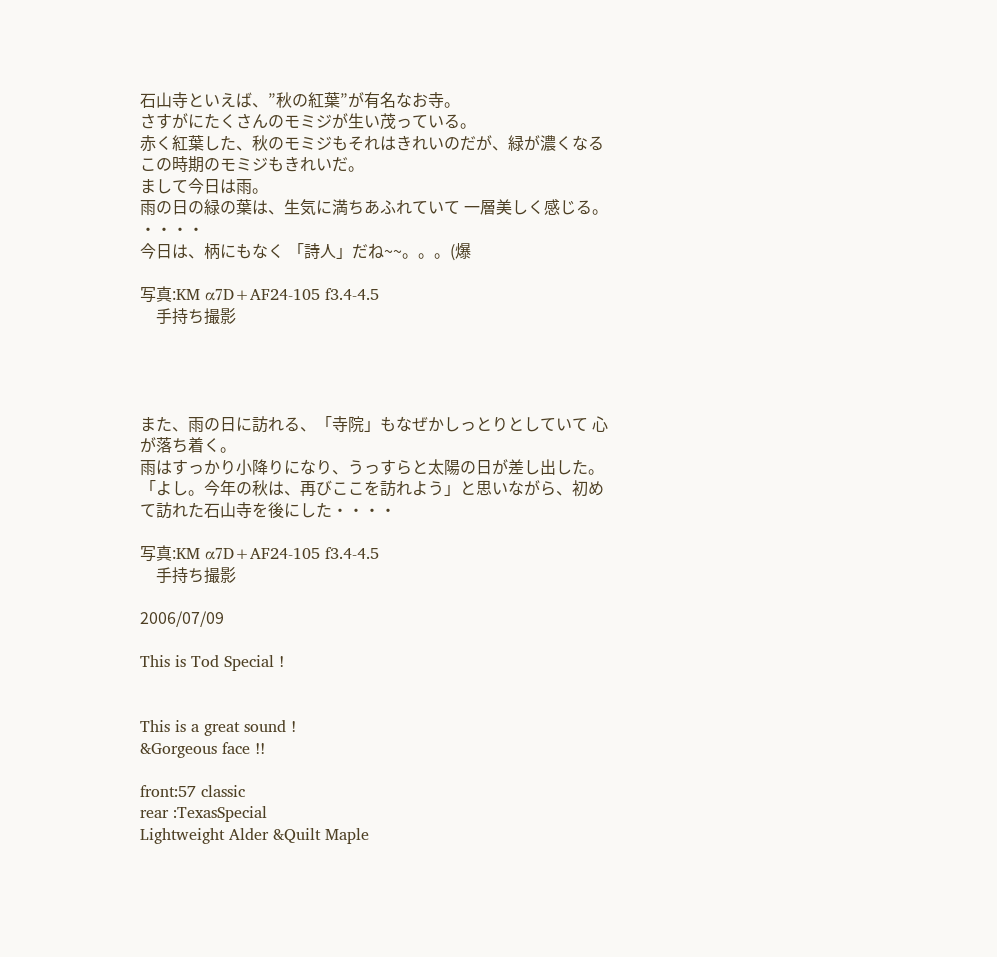石山寺といえば、”秋の紅葉”が有名なお寺。
さすがにたくさんのモミジが生い茂っている。
赤く紅葉した、秋のモミジもそれはきれいのだが、緑が濃くなるこの時期のモミジもきれいだ。
まして今日は雨。
雨の日の緑の葉は、生気に満ちあふれていて 一層美しく感じる。
・・・・
今日は、柄にもなく 「詩人」だね~~。。。(爆

写真:KM α7D+AF24-105 f3.4-4.5
    手持ち撮影




また、雨の日に訪れる、「寺院」もなぜかしっとりとしていて 心が落ち着く。
雨はすっかり小降りになり、うっすらと太陽の日が差し出した。
「よし。今年の秋は、再びここを訪れよう」と思いながら、初めて訪れた石山寺を後にした・・・・

写真:KM α7D+AF24-105 f3.4-4.5
    手持ち撮影

2006/07/09

This is Tod Special !


This is a great sound !
&Gorgeous face !!

front:57 classic
rear :TexasSpecial
Lightweight Alder &Quilt Maple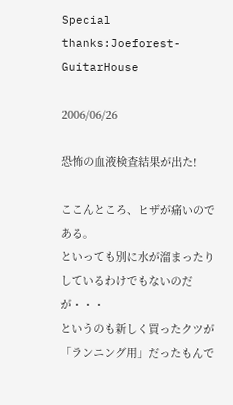Special thanks:Joeforest-GuitarHouse

2006/06/26

恐怖の血液検査結果が出た!

ここんところ、ヒザが痛いのである。
といっても別に水が溜まったりしているわけでもないのだが・・・
というのも新しく買ったクツが「ランニング用」だったもんで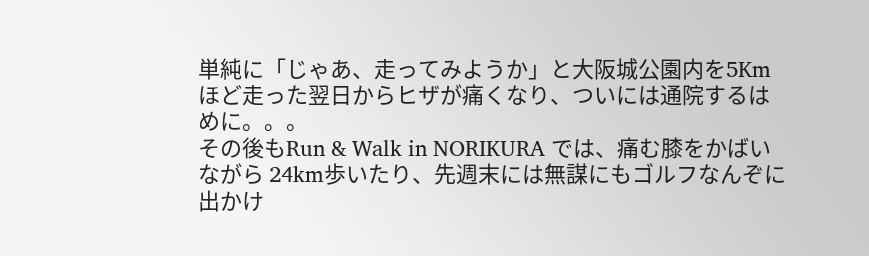単純に「じゃあ、走ってみようか」と大阪城公園内を5Kmほど走った翌日からヒザが痛くなり、ついには通院するはめに。。。
その後もRun & Walk in NORIKURA では、痛む膝をかばいながら 24km歩いたり、先週末には無謀にもゴルフなんぞに出かけ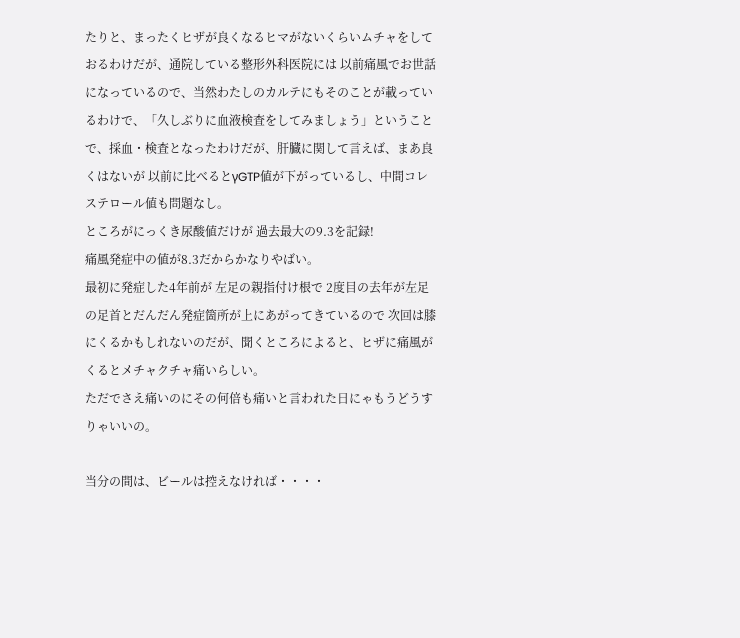たりと、まったくヒザが良くなるヒマがないくらいムチャをしておるわけだが、通院している整形外科医院には 以前痛風でお世話になっているので、当然わたしのカルテにもそのことが載っているわけで、「久しぶりに血液検査をしてみましょう」ということで、採血・検査となったわけだが、肝臓に関して言えば、まあ良くはないが 以前に比べるとγGTP値が下がっているし、中間コレステロール値も問題なし。
ところがにっくき尿酸値だけが 過去最大の9.3を記録!
痛風発症中の値が8.3だからかなりやばい。
最初に発症した4年前が 左足の親指付け根で 2度目の去年が左足の足首とだんだん発症箇所が上にあがってきているので 次回は膝にくるかもしれないのだが、聞くところによると、ヒザに痛風がくるとメチャクチャ痛いらしい。
ただでさえ痛いのにその何倍も痛いと言われた日にゃもうどうすりゃいいの。

当分の間は、ビールは控えなければ・・・・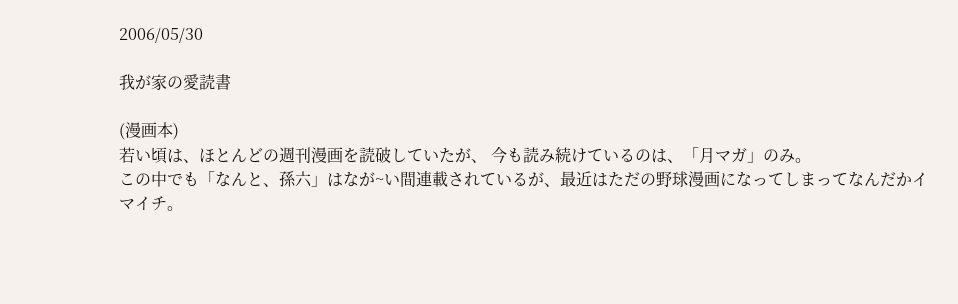2006/05/30

我が家の愛読書

(漫画本)
若い頃は、ほとんどの週刊漫画を読破していたが、 今も読み続けているのは、「月マガ」のみ。
この中でも「なんと、孫六」はなが~い間連載されているが、最近はただの野球漫画になってしまってなんだかイマイチ。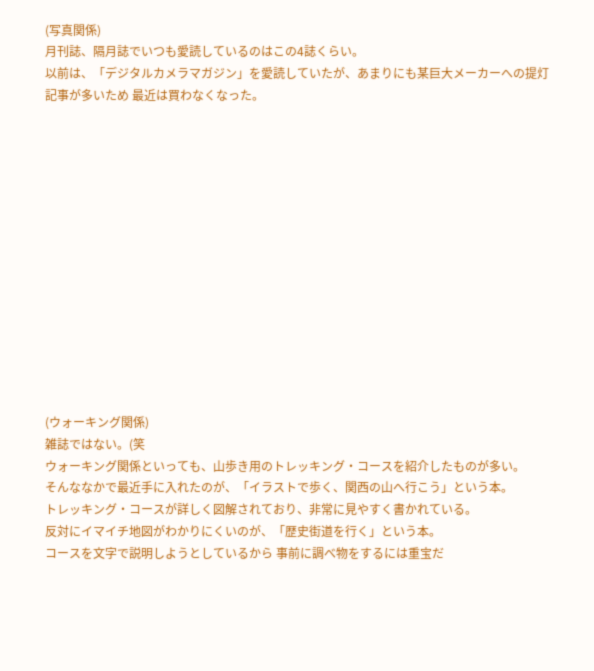(写真関係)
月刊誌、隔月誌でいつも愛読しているのはこの4誌くらい。
以前は、「デジタルカメラマガジン」を愛読していたが、あまりにも某巨大メーカーへの提灯記事が多いため 最近は買わなくなった。














(ウォーキング関係)
雑誌ではない。(笑
ウォーキング関係といっても、山歩き用のトレッキング・コースを紹介したものが多い。
そんななかで最近手に入れたのが、「イラストで歩く、関西の山へ行こう」という本。
トレッキング・コースが詳しく図解されており、非常に見やすく書かれている。
反対にイマイチ地図がわかりにくいのが、「歴史街道を行く」という本。
コースを文字で説明しようとしているから 事前に調べ物をするには重宝だ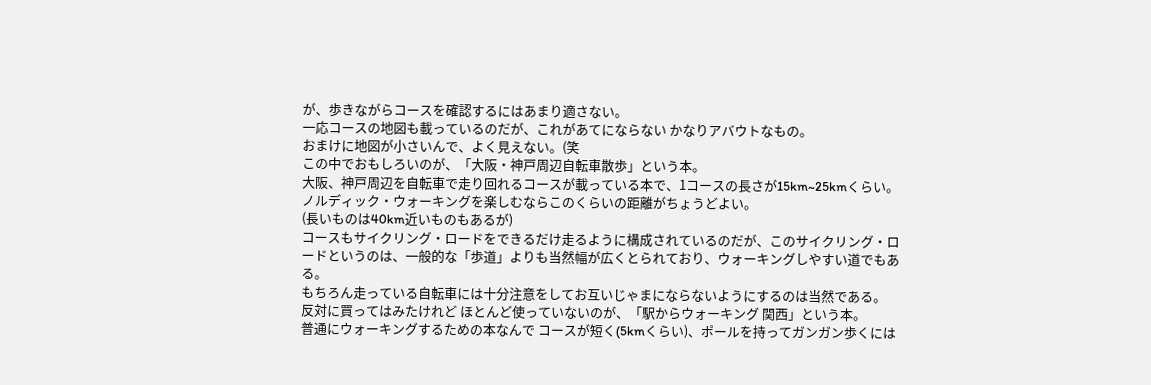が、歩きながらコースを確認するにはあまり適さない。
一応コースの地図も載っているのだが、これがあてにならない かなりアバウトなもの。
おまけに地図が小さいんで、よく見えない。(笑
この中でおもしろいのが、「大阪・神戸周辺自転車散歩」という本。
大阪、神戸周辺を自転車で走り回れるコースが載っている本で、1コースの長さが15km~25kmくらい。
ノルディック・ウォーキングを楽しむならこのくらいの距離がちょうどよい。
(長いものは40km近いものもあるが)
コースもサイクリング・ロードをできるだけ走るように構成されているのだが、このサイクリング・ロードというのは、一般的な「歩道」よりも当然幅が広くとられており、ウォーキングしやすい道でもある。
もちろん走っている自転車には十分注意をしてお互いじゃまにならないようにするのは当然である。
反対に買ってはみたけれど ほとんど使っていないのが、「駅からウォーキング 関西」という本。
普通にウォーキングするための本なんで コースが短く(5kmくらい)、ポールを持ってガンガン歩くには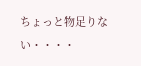ちょっと物足りない・・・・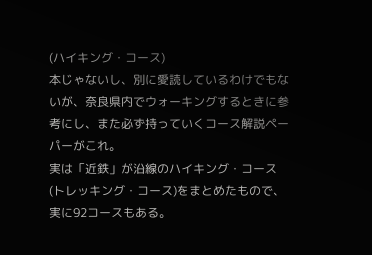(ハイキング・コース)
本じゃないし、別に愛読しているわけでもないが、奈良県内でウォーキングするときに参考にし、また必ず持っていくコース解説ペーパーがこれ。
実は「近鉄」が沿線のハイキング・コース(トレッキング・コース)をまとめたもので、実に92コースもある。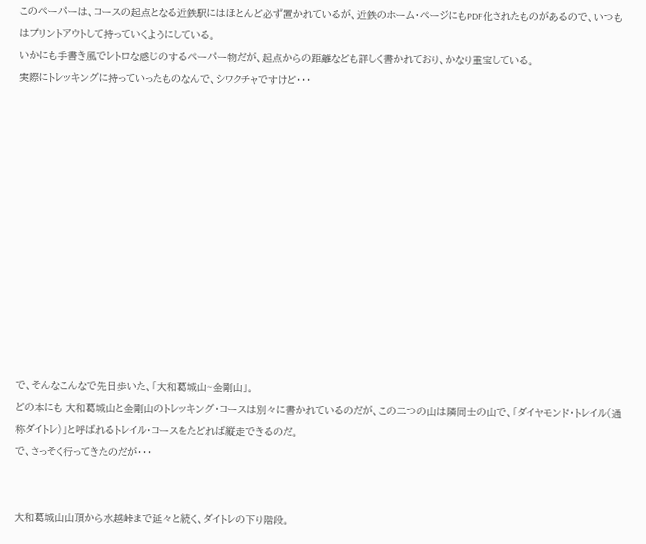このペーパーは、コースの起点となる近鉄駅にはほとんど必ず置かれているが、近鉄のホーム・ページにもPDF化されたものがあるので、いつもはプリントアウトして持っていくようにしている。
いかにも手書き風でレトロな感じのするペーパー物だが、起点からの距離なども詳しく書かれており、かなり重宝している。
実際にトレッキングに持っていったものなんで、シワクチャですけど・・・













で、そんなこんなで先日歩いた、「大和葛城山~金剛山」。
どの本にも 大和葛城山と金剛山のトレッキング・コースは別々に書かれているのだが、この二つの山は隣同士の山で、「ダイヤモンド・トレイル(通称ダイトレ)」と呼ばれるトレイル・コースをたどれば縦走できるのだ。
で、さっそく行ってきたのだが・・・


大和葛城山山頂から水越峠まで延々と続く、ダイトレの下り階段。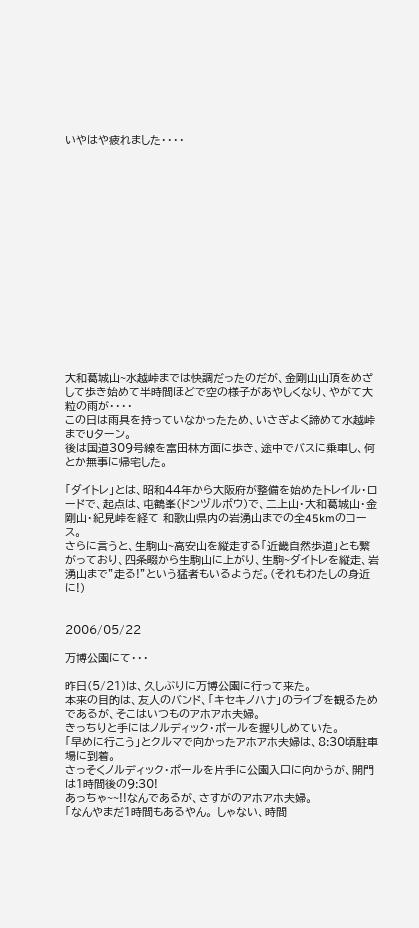いやはや疲れました・・・・
















大和葛城山~水越峠までは快調だったのだが、金剛山山頂をめざして歩き始めて半時間ほどで空の様子があやしくなり、やがて大粒の雨が・・・・
この日は雨具を持っていなかったため、いさぎよく諦めて水越峠までUターン。
後は国道309号線を富田林方面に歩き、途中でバスに乗車し、何とか無事に帰宅した。

「ダイトレ」とは、昭和44年から大阪府が整備を始めたトレイル・ロードで、起点は、屯鶴峯(ドンヅルボウ)で、二上山・大和葛城山・金剛山・紀見峠を経て 和歌山県内の岩湧山までの全45kmのコース。
さらに言うと、生駒山~高安山を縦走する「近畿自然歩道」とも繋がっており、四条畷から生駒山に上がり、生駒~ダイトレを縦走、岩湧山まで”走る!”という猛者もいるようだ。(それもわたしの身近に!)


2006/05/22

万博公園にて・・・

昨日(5/21)は、久しぶりに万博公園に行って来た。
本来の目的は、友人のバンド、「キセキノハナ」のライブを観るためであるが、そこはいつものアホアホ夫婦。
きっちりと手にはノルディック・ポールを握りしめていた。
「早めに行こう」とクルマで向かったアホアホ夫婦は、8:30頃駐車場に到着。
さっそくノルディック・ポールを片手に公園入口に向かうが、開門は1時間後の9:30!
あっちゃ~~!!なんであるが、さすがのアホアホ夫婦。
「なんやまだ1時間もあるやん。 しゃない、時間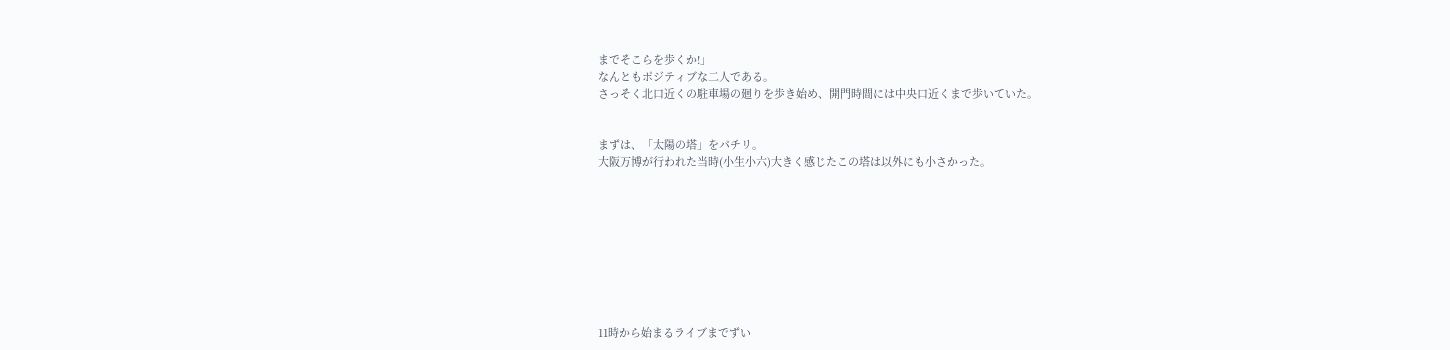までそこらを歩くか!」
なんともポジティブな二人である。
さっそく北口近くの駐車場の廻りを歩き始め、開門時間には中央口近くまで歩いていた。


まずは、「太陽の塔」をパチリ。
大阪万博が行われた当時(小生小六)大きく感じたこの塔は以外にも小さかった。









11時から始まるライブまでずい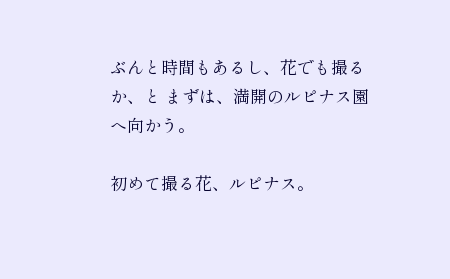ぶんと時間もあるし、花でも撮るか、と まずは、満開のルピナス園へ向かう。

初めて撮る花、ルピナス。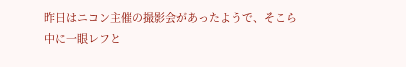昨日はニコン主催の撮影会があったようで、そこら中に一眼レフと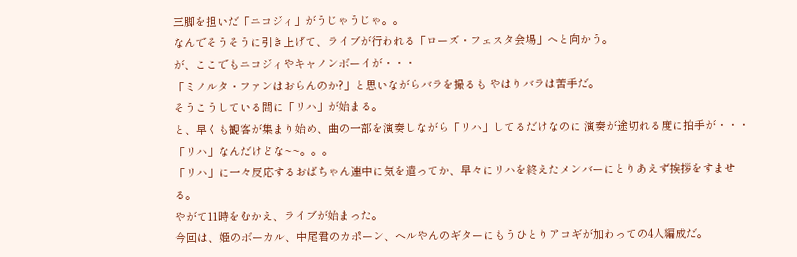三脚を担いだ「ニコジィ」がうじゃうじゃ。。
なんでそうそうに引き上げて、ライブが行われる「ローズ・フェスタ会場」へと向かう。
が、ここでもニコジィやキャノンボーイが・・・
「ミノルタ・ファンはおらんのか?」と思いながらバラを撮るも やはりバラは苦手だ。
そうこうしている間に「リハ」が始まる。
と、早くも観客が集まり始め、曲の一部を演奏しながら「リハ」してるだけなのに 演奏が途切れる度に拍手が・・・
「リハ」なんだけどな~~。。。
「リハ」に一々反応するおばちゃん連中に気を遣ってか、早々にリハを終えたメンバーにとりあえず挨拶をすませる。
やがて11時をむかえ、ライブが始まった。
今回は、姫のボーカル、中尾君のカポーン、ヘルやんのギターにもうひとりアコギが加わっての4人編成だ。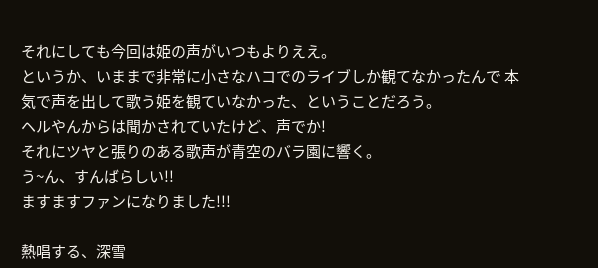それにしても今回は姫の声がいつもよりええ。
というか、いままで非常に小さなハコでのライブしか観てなかったんで 本気で声を出して歌う姫を観ていなかった、ということだろう。
ヘルやんからは聞かされていたけど、声でか!
それにツヤと張りのある歌声が青空のバラ園に響く。
う~ん、すんばらしい!!
ますますファンになりました!!!

熱唱する、深雪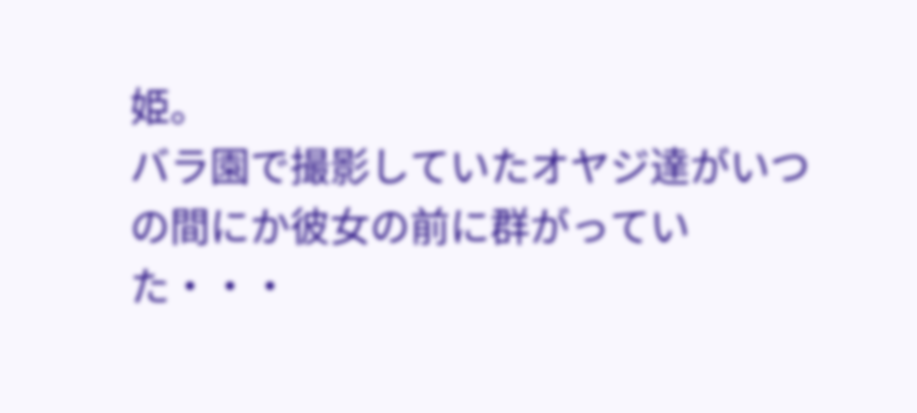姫。
バラ園で撮影していたオヤジ達がいつの間にか彼女の前に群がっていた・・・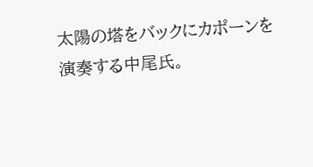太陽の塔をバックにカポーンを演奏する中尾氏。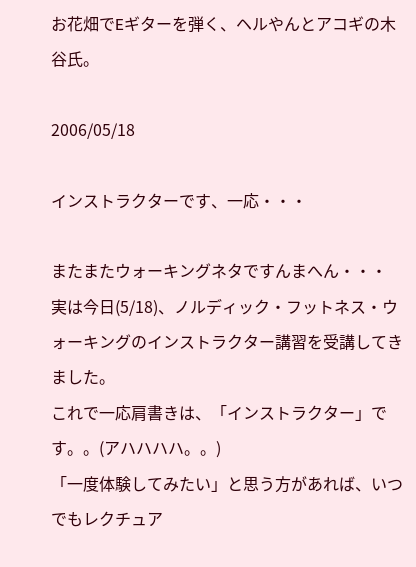お花畑でEギターを弾く、ヘルやんとアコギの木谷氏。

2006/05/18

インストラクターです、一応・・・

またまたウォーキングネタですんまへん・・・
実は今日(5/18)、ノルディック・フットネス・ウォーキングのインストラクター講習を受講してきました。
これで一応肩書きは、「インストラクター」です。。(アハハハハ。。)
「一度体験してみたい」と思う方があれば、いつでもレクチュア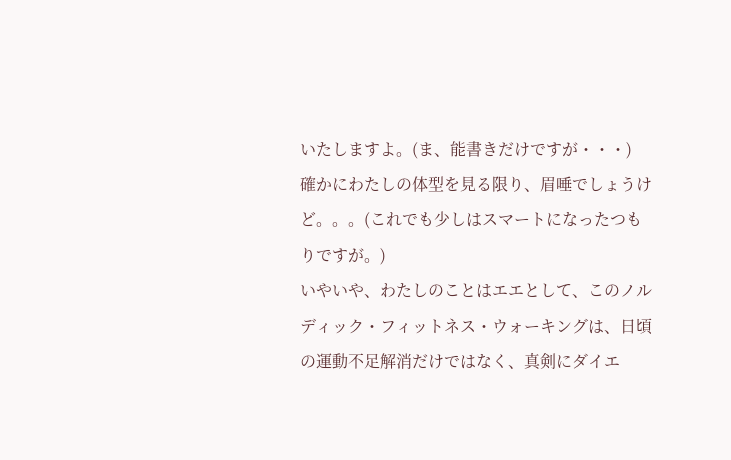いたしますよ。(ま、能書きだけですが・・・)
確かにわたしの体型を見る限り、眉唾でしょうけど。。。(これでも少しはスマートになったつもりですが。)
いやいや、わたしのことはエエとして、このノルディック・フィットネス・ウォーキングは、日頃の運動不足解消だけではなく、真剣にダイエ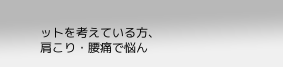ットを考えている方、肩こり・腰痛で悩ん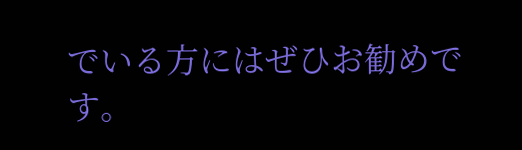でいる方にはぜひお勧めです。